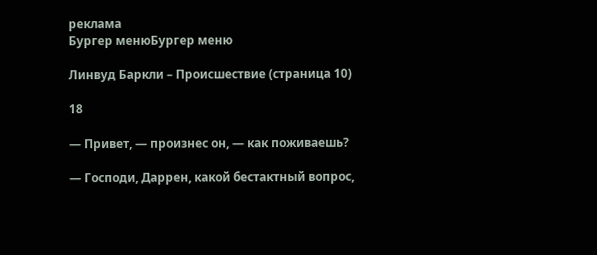реклама
Бургер менюБургер меню

Линвуд Баркли – Происшествие (страница 10)

18

— Привет, — произнес он, — как поживаешь?

— Господи, Даррен, какой бестактный вопрос,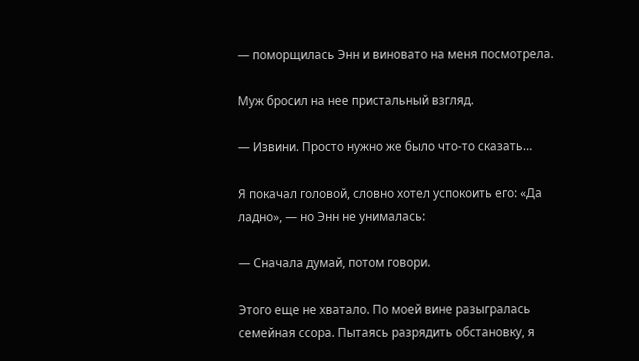— поморщилась Энн и виновато на меня посмотрела.

Муж бросил на нее пристальный взгляд.

— Извини. Просто нужно же было что-то сказать…

Я покачал головой, словно хотел успокоить его: «Да ладно», — но Энн не унималась:

— Сначала думай, потом говори.

Этого еще не хватало. По моей вине разыгралась семейная ссора. Пытаясь разрядить обстановку, я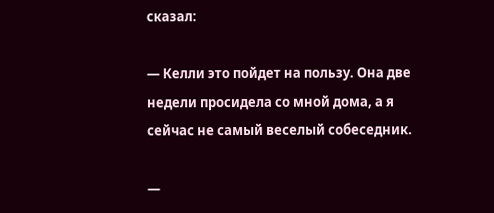сказал:

— Келли это пойдет на пользу. Она две недели просидела со мной дома, а я сейчас не самый веселый собеседник.

—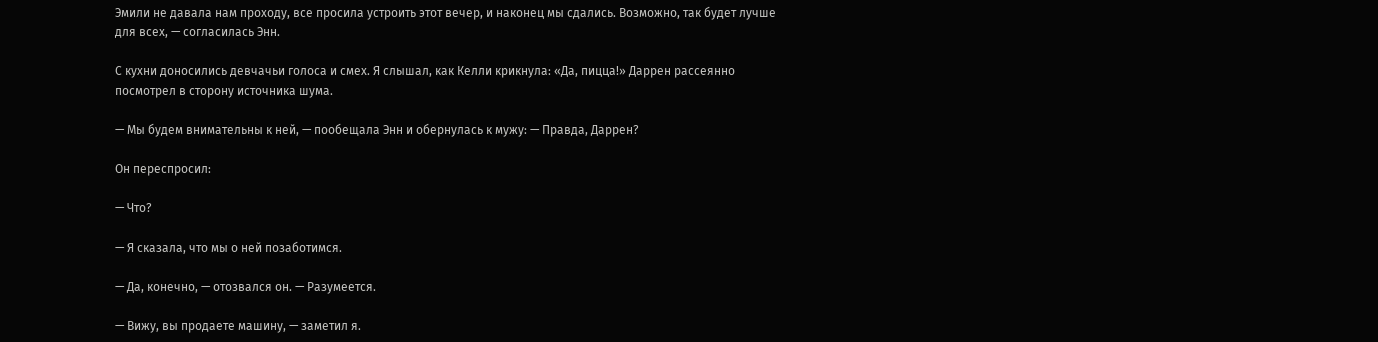Эмили не давала нам проходу, все просила устроить этот вечер, и наконец мы сдались. Возможно, так будет лучше для всех, — согласилась Энн.

С кухни доносились девчачьи голоса и смех. Я слышал, как Келли крикнула: «Да, пицца!» Даррен рассеянно посмотрел в сторону источника шума.

— Мы будем внимательны к ней, — пообещала Энн и обернулась к мужу: — Правда, Даррен?

Он переспросил:

— Что?

— Я сказала, что мы о ней позаботимся.

— Да, конечно, — отозвался он. — Разумеется.

— Вижу, вы продаете машину, — заметил я.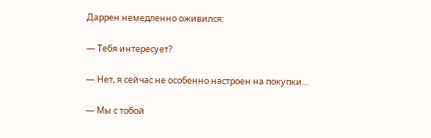Даррен немедленно оживился:

— Тебя интересует?

— Нет, я сейчас не особенно настроен на покупки…

— Мы с тобой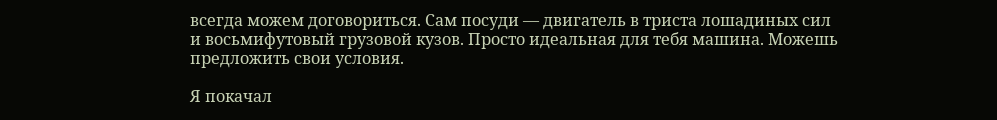всегда можем договориться. Сам посуди — двигатель в триста лошадиных сил и восьмифутовый грузовой кузов. Просто идеальная для тебя машина. Можешь предложить свои условия.

Я покачал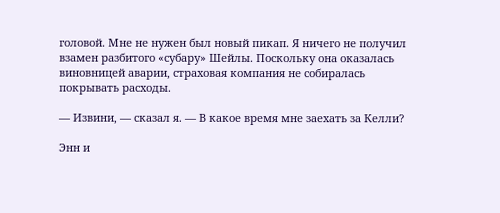головой. Мне не нужен был новый пикап. Я ничего не получил взамен разбитого «субару» Шейлы. Поскольку она оказалась виновницей аварии, страховая компания не собиралась покрывать расходы.

— Извини, — сказал я. — В какое время мне заехать за Келли?

Энн и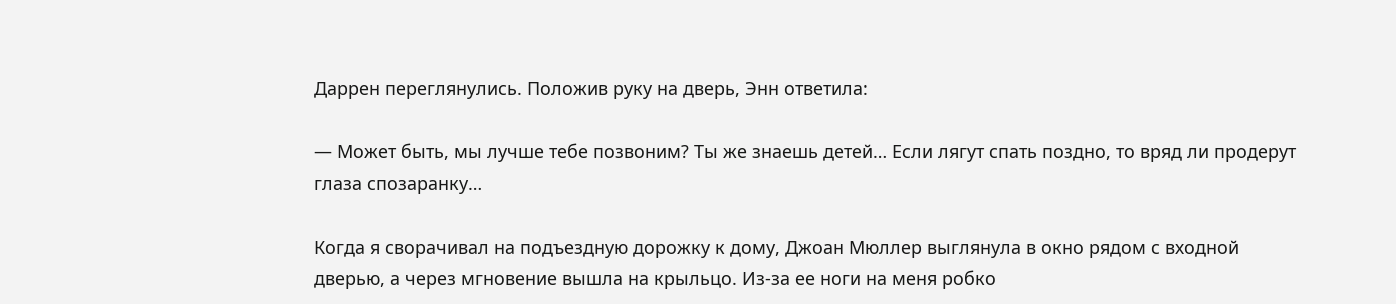Даррен переглянулись. Положив руку на дверь, Энн ответила:

— Может быть, мы лучше тебе позвоним? Ты же знаешь детей… Если лягут спать поздно, то вряд ли продерут глаза спозаранку…

Когда я сворачивал на подъездную дорожку к дому, Джоан Мюллер выглянула в окно рядом с входной дверью, а через мгновение вышла на крыльцо. Из-за ее ноги на меня робко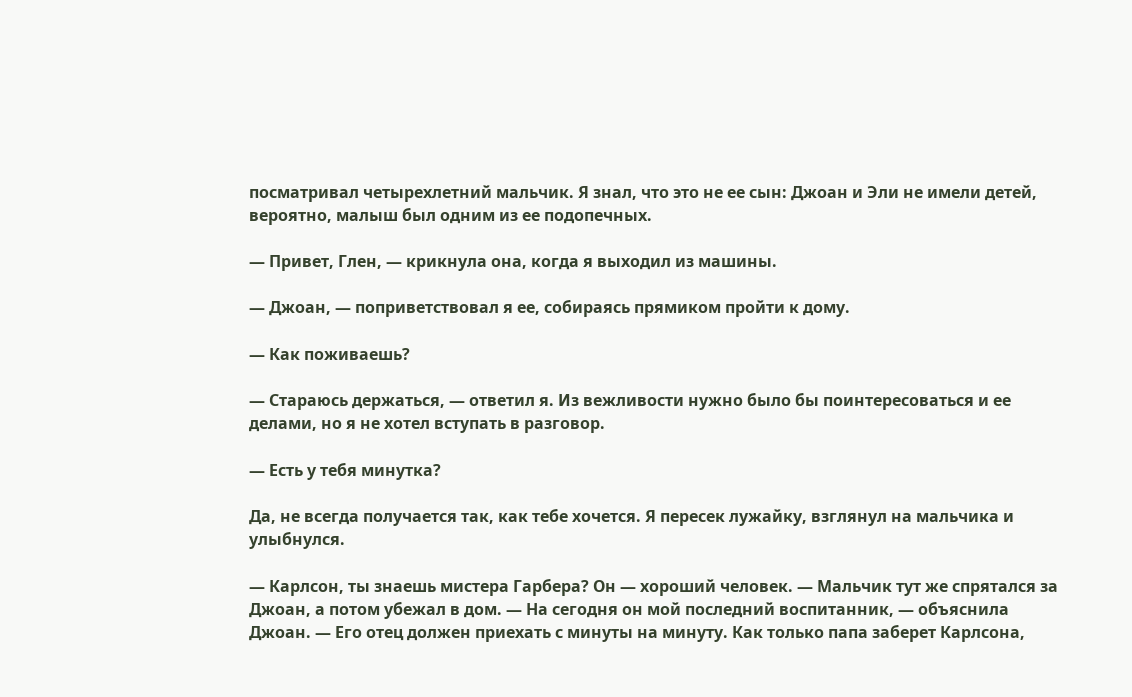посматривал четырехлетний мальчик. Я знал, что это не ее сын: Джоан и Эли не имели детей, вероятно, малыш был одним из ее подопечных.

— Привет, Глен, — крикнула она, когда я выходил из машины.

— Джоан, — поприветствовал я ее, собираясь прямиком пройти к дому.

— Как поживаешь?

— Стараюсь держаться, — ответил я. Из вежливости нужно было бы поинтересоваться и ее делами, но я не хотел вступать в разговор.

— Есть у тебя минутка?

Да, не всегда получается так, как тебе хочется. Я пересек лужайку, взглянул на мальчика и улыбнулся.

— Карлсон, ты знаешь мистера Гарбера? Он — хороший человек. — Мальчик тут же спрятался за Джоан, а потом убежал в дом. — На сегодня он мой последний воспитанник, — объяснила Джоан. — Его отец должен приехать с минуты на минуту. Как только папа заберет Карлсона,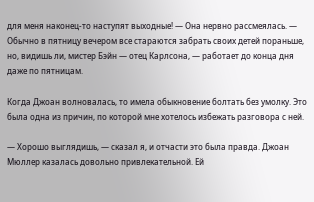для меня наконец-то наступят выходные! — Она нервно рассмеялась. — Обычно в пятницу вечером все стараются забрать своих детей пораньше, но, видишь ли, мистер Бэйн — отец Карлсона, — работает до конца дня даже по пятницам.

Когда Джоан волновалась, то имела обыкновение болтать без умолку. Это была одна из причин, по которой мне хотелось избежать разговора с ней.

— Хорошо выглядишь, — сказал я, и отчасти это была правда. Джоан Мюллер казалась довольно привлекательной. Ей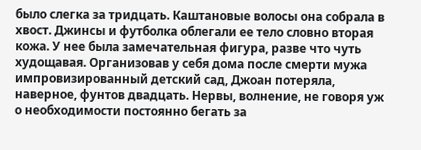было слегка за тридцать. Каштановые волосы она собрала в хвост. Джинсы и футболка облегали ее тело словно вторая кожа. У нее была замечательная фигура, разве что чуть худощавая. Организовав у себя дома после смерти мужа импровизированный детский сад, Джоан потеряла, наверное, фунтов двадцать. Нервы, волнение, не говоря уж о необходимости постоянно бегать за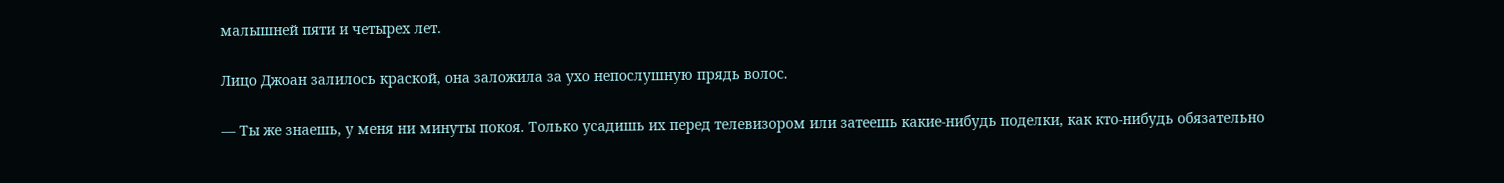малышней пяти и четырех лет.

Лицо Джоан залилось краской, она заложила за ухо непослушную прядь волос.

— Ты же знаешь, у меня ни минуты покоя. Только усадишь их перед телевизором или затеешь какие-нибудь поделки, как кто-нибудь обязательно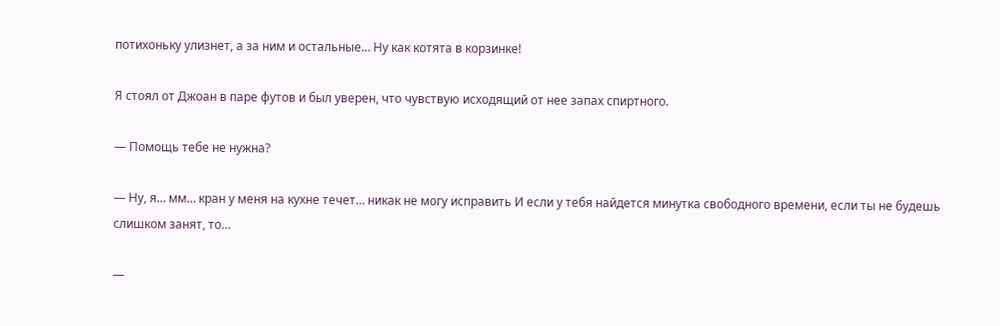потихоньку улизнет, а за ним и остальные… Ну как котята в корзинке!

Я стоял от Джоан в паре футов и был уверен, что чувствую исходящий от нее запах спиртного.

— Помощь тебе не нужна?

— Ну, я… мм… кран у меня на кухне течет… никак не могу исправить И если у тебя найдется минутка свободного времени, если ты не будешь слишком занят, то…

—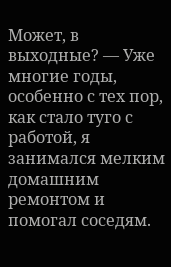Может, в выходные? — Уже многие годы, особенно с тех пор, как стало туго с работой, я занимался мелким домашним ремонтом и помогал соседям.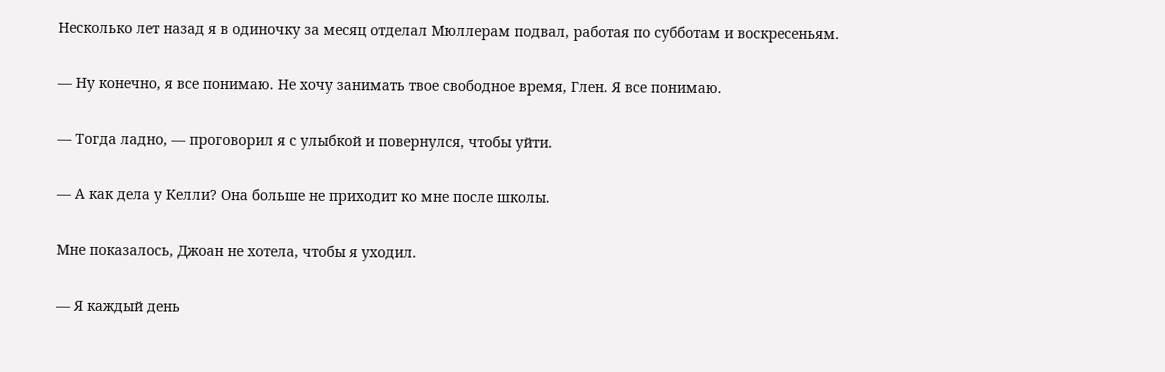Несколько лет назад я в одиночку за месяц отделал Мюллерам подвал, работая по субботам и воскресеньям.

— Ну конечно, я все понимаю. Не хочу занимать твое свободное время, Глен. Я все понимаю.

— Тогда ладно, — проговорил я с улыбкой и повернулся, чтобы уйти.

— А как дела у Келли? Она больше не приходит ко мне после школы.

Мне показалось, Джоан не хотела, чтобы я уходил.

— Я каждый день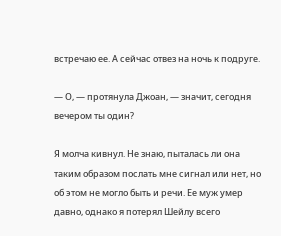встречаю ее. А сейчас отвез на ночь к подруге.

— О, — протянула Джоан, — значит, сегодня вечером ты один?

Я молча кивнул. Не знаю, пыталась ли она таким образом послать мне сигнал или нет, но об этом не могло быть и речи. Ее муж умер давно, однако я потерял Шейлу всего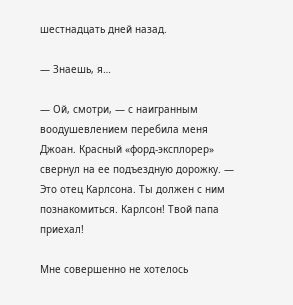шестнадцать дней назад.

— Знаешь, я…

— Ой, смотри, — с наигранным воодушевлением перебила меня Джоан. Красный «форд-эксплорер» свернул на ее подъездную дорожку. — Это отец Карлсона. Ты должен с ним познакомиться. Карлсон! Твой папа приехал!

Мне совершенно не хотелось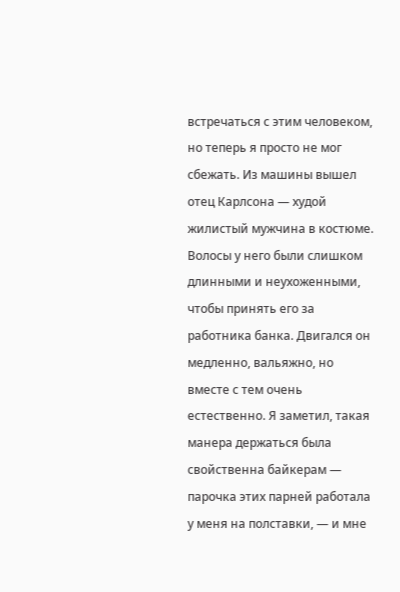встречаться с этим человеком, но теперь я просто не мог сбежать. Из машины вышел отец Карлсона — худой жилистый мужчина в костюме. Волосы у него были слишком длинными и неухоженными, чтобы принять его за работника банка. Двигался он медленно, вальяжно, но вместе с тем очень естественно. Я заметил, такая манера держаться была свойственна байкерам — парочка этих парней работала у меня на полставки, — и мне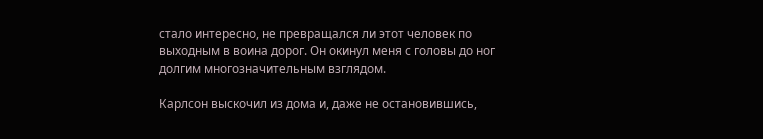стало интересно, не превращался ли этот человек по выходным в воина дорог. Он окинул меня с головы до ног долгим многозначительным взглядом.

Карлсон выскочил из дома и, даже не остановившись,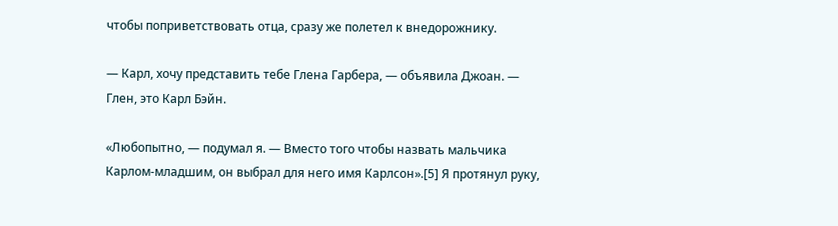чтобы поприветствовать отца, сразу же полетел к внедорожнику.

— Карл, хочу представить тебе Глена Гарбера, — объявила Джоан. — Глен, это Карл Бэйн.

«Любопытно, — подумал я. — Вместо того чтобы назвать мальчика Карлом-младшим, он выбрал для него имя Карлсон».[5] Я протянул руку,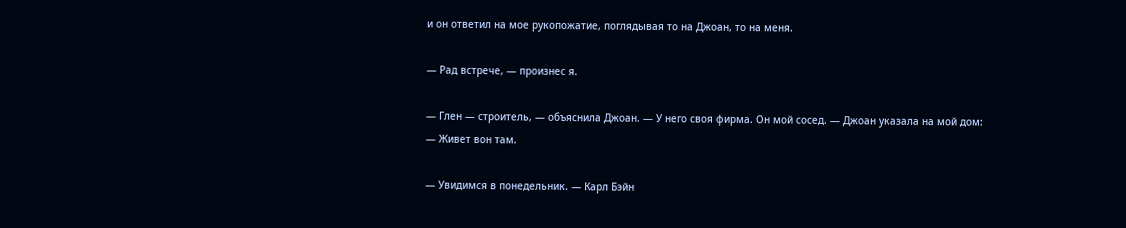и он ответил на мое рукопожатие, поглядывая то на Джоан, то на меня.

— Рад встрече, — произнес я.

— Глен — строитель, — объяснила Джоан. — У него своя фирма. Он мой сосед. — Джоан указала на мой дом: — Живет вон там.

— Увидимся в понедельник. — Карл Бэйн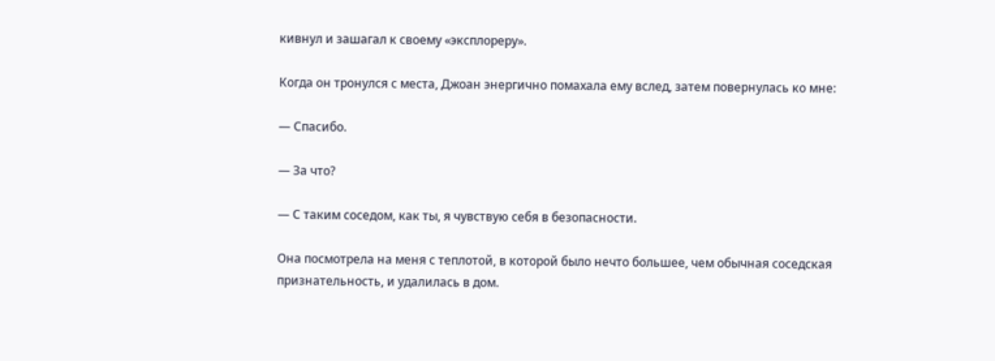кивнул и зашагал к своему «эксплореру».

Когда он тронулся с места, Джоан энергично помахала ему вслед, затем повернулась ко мне:

— Спасибо.

— За что?

— С таким соседом, как ты, я чувствую себя в безопасности.

Она посмотрела на меня с теплотой, в которой было нечто большее, чем обычная соседская признательность, и удалилась в дом.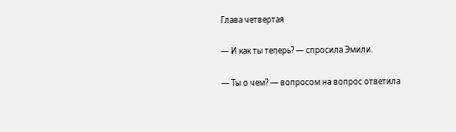Глава четвертая

— И как ты теперь? — спросила Эмили.

— Ты о чем? — вопросом на вопрос ответила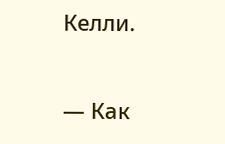Келли.

— Как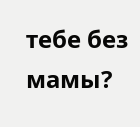тебе без мамы?